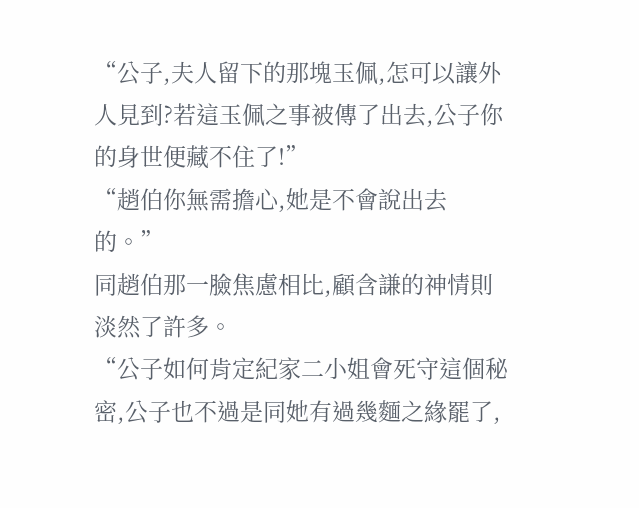“公子,夫人留下的那塊玉佩,怎可以讓外人見到?若這玉佩之事被傳了出去,公子你的身世便藏不住了!”
“趙伯你無需擔心,她是不會說出去的。”
同趙伯那一臉焦慮相比,顧含謙的神情則淡然了許多。
“公子如何肯定紀家二小姐會死守這個秘密,公子也不過是同她有過幾麵之緣罷了,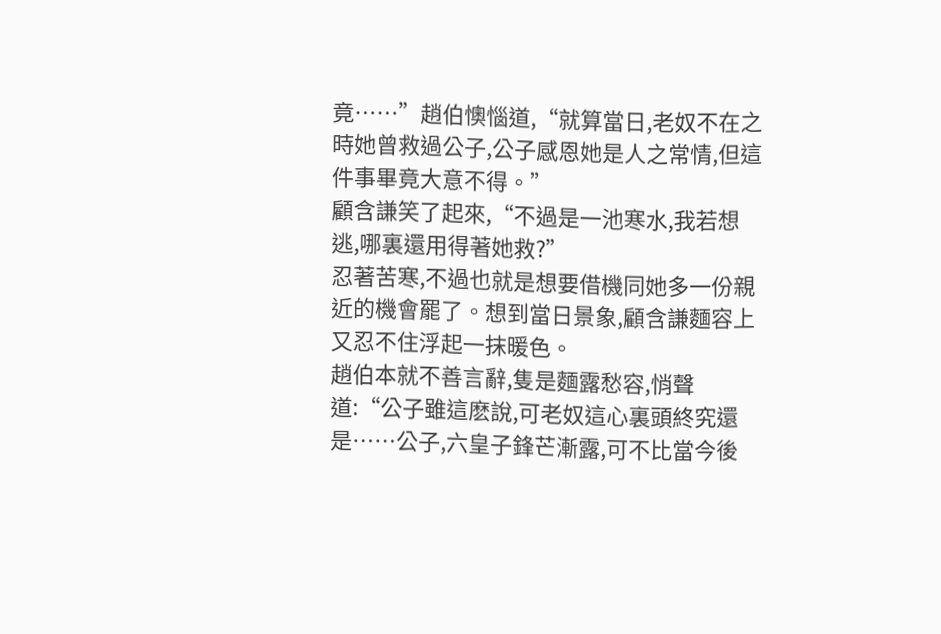竟……”趙伯懊惱道,“就算當日,老奴不在之時她曾救過公子,公子感恩她是人之常情,但這件事畢竟大意不得。”
顧含謙笑了起來,“不過是一池寒水,我若想逃,哪裏還用得著她救?”
忍著苦寒,不過也就是想要借機同她多一份親近的機會罷了。想到當日景象,顧含謙麵容上又忍不住浮起一抹暖色。
趙伯本就不善言辭,隻是麵露愁容,悄聲道:“公子雖這麽說,可老奴這心裏頭終究還是……公子,六皇子鋒芒漸露,可不比當今後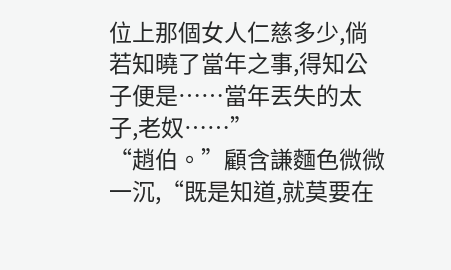位上那個女人仁慈多少,倘若知曉了當年之事,得知公子便是……當年丟失的太子,老奴……”
“趙伯。”顧含謙麵色微微一沉,“既是知道,就莫要在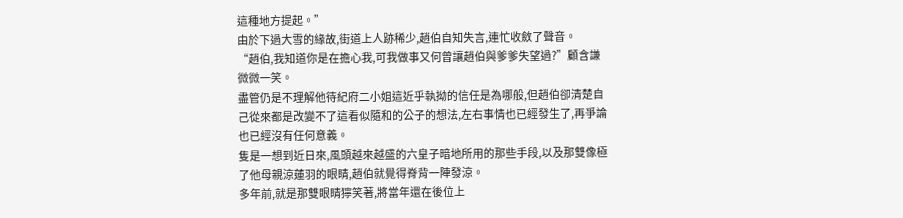這種地方提起。”
由於下過大雪的緣故,街道上人跡稀少,趙伯自知失言,連忙收斂了聲音。
“趙伯,我知道你是在擔心我,可我做事又何曾讓趙伯與爹爹失望過?”顧含謙微微一笑。
盡管仍是不理解他待紀府二小姐這近乎執拗的信任是為哪般,但趙伯卻清楚自己從來都是改變不了這看似隨和的公子的想法,左右事情也已經發生了,再爭論也已經沒有任何意義。
隻是一想到近日來,風頭越來越盛的六皇子暗地所用的那些手段,以及那雙像極了他母親涼蓮羽的眼睛,趙伯就覺得脊背一陣發涼。
多年前,就是那雙眼睛獰笑著,將當年還在後位上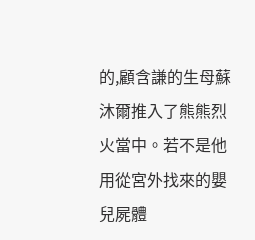的,顧含謙的生母蘇沐爾推入了熊熊烈火當中。若不是他用從宮外找來的嬰兒屍體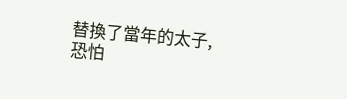替換了當年的太子,恐怕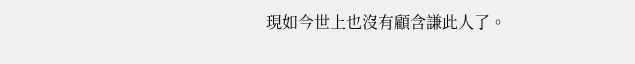現如今世上也沒有顧含謙此人了。